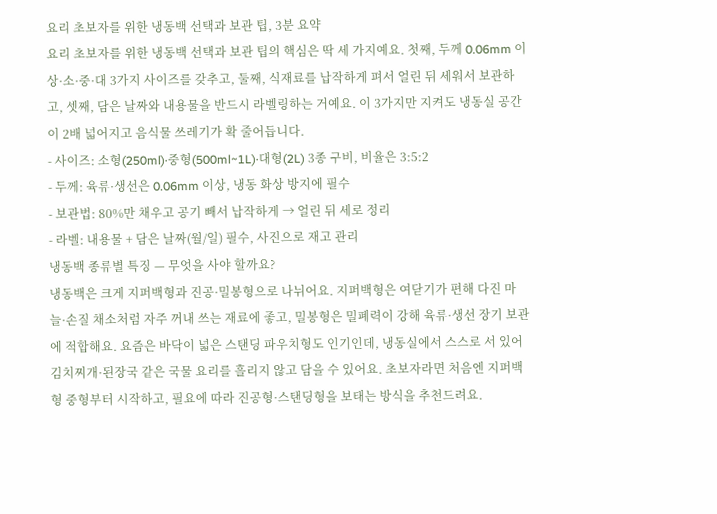요리 초보자를 위한 냉동백 선택과 보관 팁, 3분 요약
요리 초보자를 위한 냉동백 선택과 보관 팁의 핵심은 딱 세 가지예요. 첫째, 두께 0.06mm 이상·소·중·대 3가지 사이즈를 갖추고, 둘째, 식재료를 납작하게 펴서 얼린 뒤 세워서 보관하고, 셋째, 담은 날짜와 내용물을 반드시 라벨링하는 거예요. 이 3가지만 지켜도 냉동실 공간이 2배 넓어지고 음식물 쓰레기가 확 줄어듭니다.
- 사이즈: 소형(250ml)·중형(500ml~1L)·대형(2L) 3종 구비, 비율은 3:5:2
- 두께: 육류·생선은 0.06mm 이상, 냉동 화상 방지에 필수
- 보관법: 80%만 채우고 공기 빼서 납작하게 → 얼린 뒤 세로 정리
- 라벨: 내용물 + 담은 날짜(월/일) 필수, 사진으로 재고 관리
냉동백 종류별 특징 — 무엇을 사야 할까요?
냉동백은 크게 지퍼백형과 진공·밀봉형으로 나뉘어요. 지퍼백형은 여닫기가 편해 다진 마늘·손질 채소처럼 자주 꺼내 쓰는 재료에 좋고, 밀봉형은 밀폐력이 강해 육류·생선 장기 보관에 적합해요. 요즘은 바닥이 넓은 스탠딩 파우치형도 인기인데, 냉동실에서 스스로 서 있어 김치찌개·된장국 같은 국물 요리를 흘리지 않고 담을 수 있어요. 초보자라면 처음엔 지퍼백형 중형부터 시작하고, 필요에 따라 진공형·스탠딩형을 보태는 방식을 추천드려요.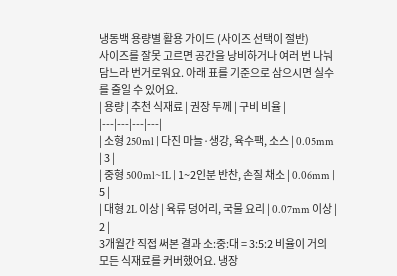냉동백 용량별 활용 가이드 (사이즈 선택이 절반)
사이즈를 잘못 고르면 공간을 낭비하거나 여러 번 나눠 담느라 번거로워요. 아래 표를 기준으로 삼으시면 실수를 줄일 수 있어요.
| 용량 | 추천 식재료 | 권장 두께 | 구비 비율 |
|---|---|---|---|
| 소형 250ml | 다진 마늘·생강, 육수팩, 소스 | 0.05mm | 3 |
| 중형 500ml~1L | 1~2인분 반찬, 손질 채소 | 0.06mm | 5 |
| 대형 2L 이상 | 육류 덩어리, 국물 요리 | 0.07mm 이상 | 2 |
3개월간 직접 써본 결과 소:중:대 = 3:5:2 비율이 거의 모든 식재료를 커버했어요. 냉장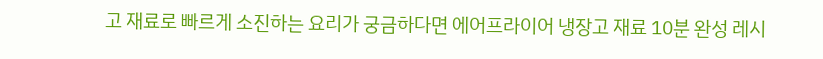고 재료로 빠르게 소진하는 요리가 궁금하다면 에어프라이어 냉장고 재료 10분 완성 레시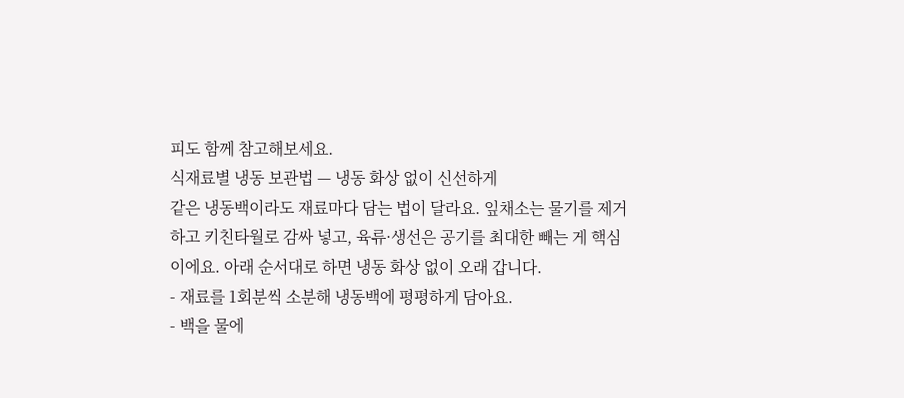피도 함께 참고해보세요.
식재료별 냉동 보관법 — 냉동 화상 없이 신선하게
같은 냉동백이라도 재료마다 담는 법이 달라요. 잎채소는 물기를 제거하고 키친타월로 감싸 넣고, 육류·생선은 공기를 최대한 빼는 게 핵심이에요. 아래 순서대로 하면 냉동 화상 없이 오래 갑니다.
- 재료를 1회분씩 소분해 냉동백에 평평하게 담아요.
- 백을 물에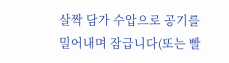살짝 담가 수압으로 공기를 밀어내며 잠급니다(또는 빨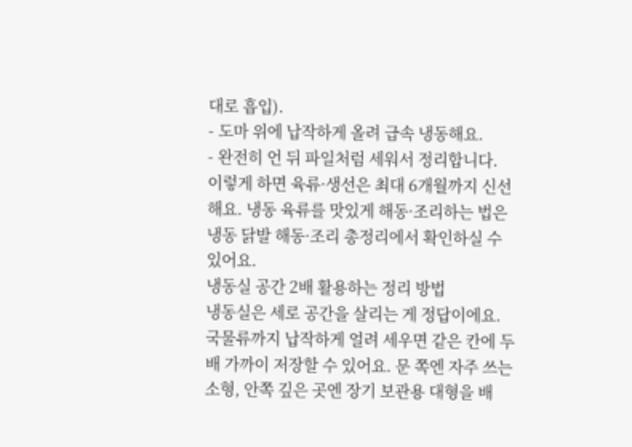대로 흡입).
- 도마 위에 납작하게 올려 급속 냉동해요.
- 완전히 언 뒤 파일처럼 세워서 정리합니다.
이렇게 하면 육류·생선은 최대 6개월까지 신선해요. 냉동 육류를 맛있게 해동·조리하는 법은 냉동 닭발 해동·조리 총정리에서 확인하실 수 있어요.
냉동실 공간 2배 활용하는 정리 방법
냉동실은 세로 공간을 살리는 게 정답이에요. 국물류까지 납작하게 얼려 세우면 같은 칸에 두 배 가까이 저장할 수 있어요. 문 쪽엔 자주 쓰는 소형, 안쪽 깊은 곳엔 장기 보관용 대형을 배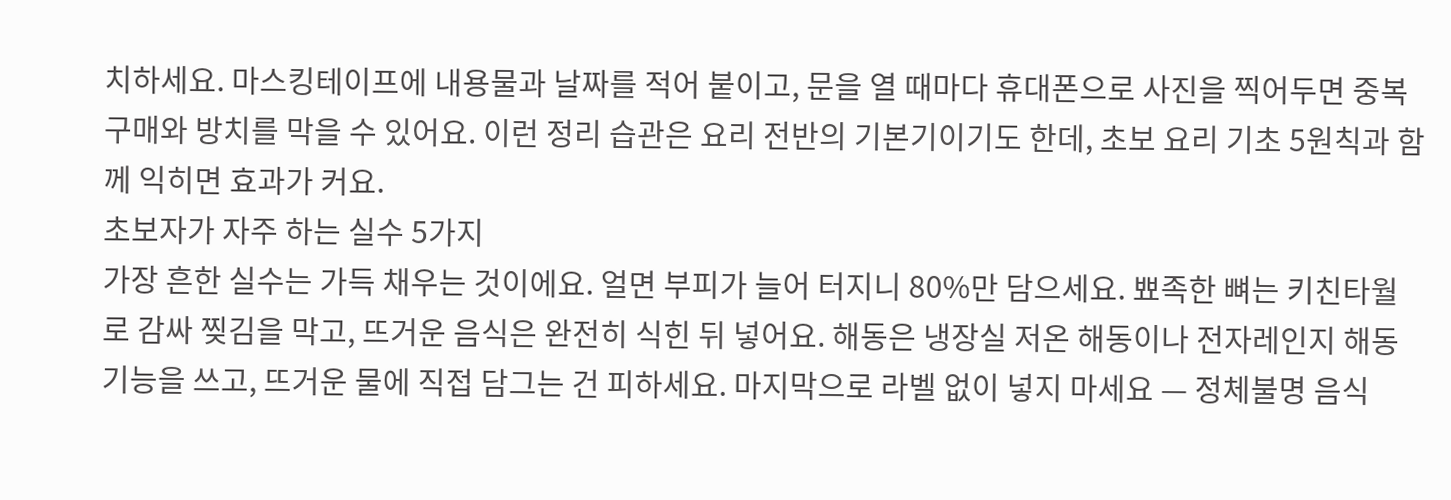치하세요. 마스킹테이프에 내용물과 날짜를 적어 붙이고, 문을 열 때마다 휴대폰으로 사진을 찍어두면 중복 구매와 방치를 막을 수 있어요. 이런 정리 습관은 요리 전반의 기본기이기도 한데, 초보 요리 기초 5원칙과 함께 익히면 효과가 커요.
초보자가 자주 하는 실수 5가지
가장 흔한 실수는 가득 채우는 것이에요. 얼면 부피가 늘어 터지니 80%만 담으세요. 뾰족한 뼈는 키친타월로 감싸 찢김을 막고, 뜨거운 음식은 완전히 식힌 뒤 넣어요. 해동은 냉장실 저온 해동이나 전자레인지 해동 기능을 쓰고, 뜨거운 물에 직접 담그는 건 피하세요. 마지막으로 라벨 없이 넣지 마세요 — 정체불명 음식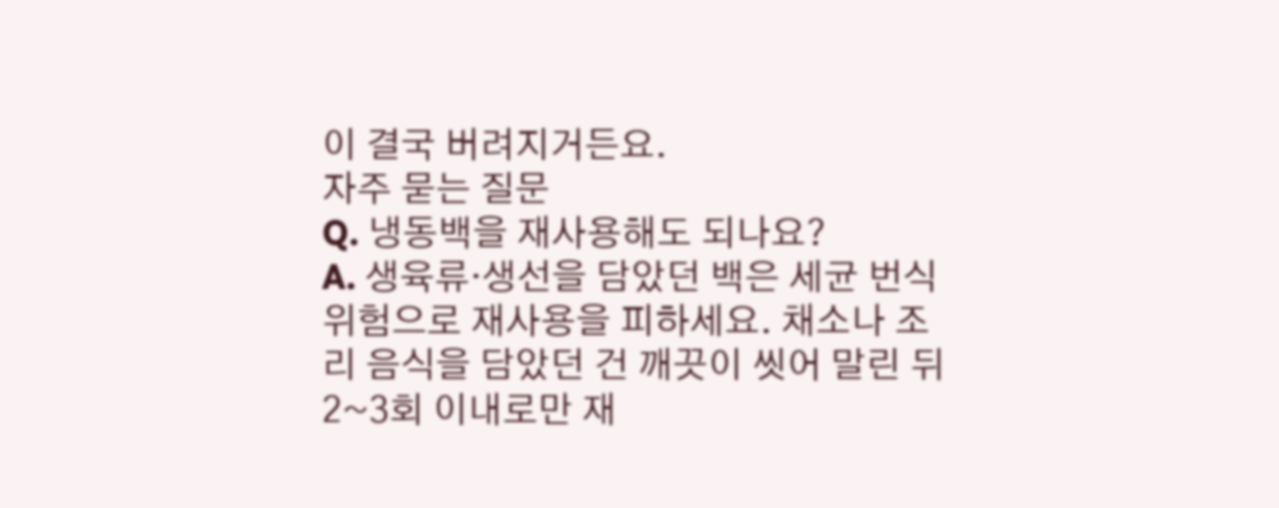이 결국 버려지거든요.
자주 묻는 질문
Q. 냉동백을 재사용해도 되나요?
A. 생육류·생선을 담았던 백은 세균 번식 위험으로 재사용을 피하세요. 채소나 조리 음식을 담았던 건 깨끗이 씻어 말린 뒤 2~3회 이내로만 재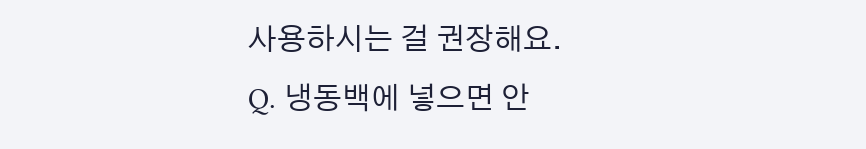사용하시는 걸 권장해요.
Q. 냉동백에 넣으면 안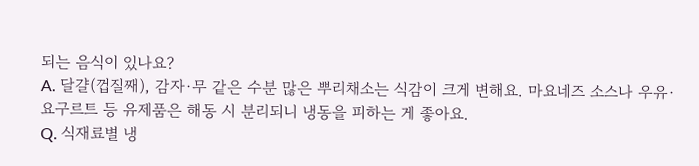되는 음식이 있나요?
A. 달걀(껍질째), 감자·무 같은 수분 많은 뿌리채소는 식감이 크게 변해요. 마요네즈 소스나 우유·요구르트 등 유제품은 해동 시 분리되니 냉동을 피하는 게 좋아요.
Q. 식재료별 냉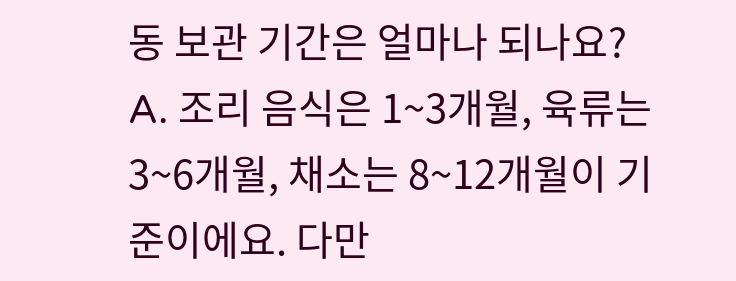동 보관 기간은 얼마나 되나요?
A. 조리 음식은 1~3개월, 육류는 3~6개월, 채소는 8~12개월이 기준이에요. 다만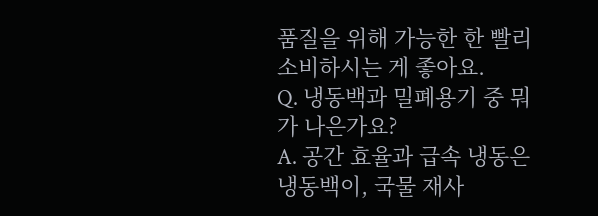품질을 위해 가능한 한 빨리 소비하시는 게 좋아요.
Q. 냉동백과 밀폐용기 중 뭐가 나은가요?
A. 공간 효율과 급속 냉동은 냉동백이, 국물 재사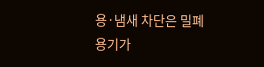용·냄새 차단은 밀폐용기가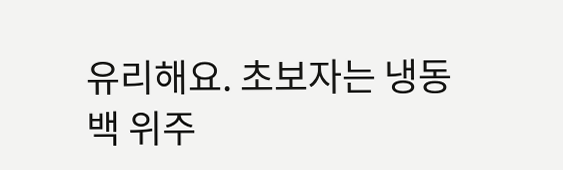유리해요. 초보자는 냉동백 위주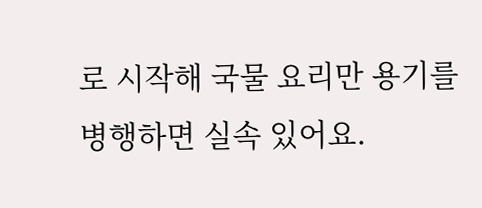로 시작해 국물 요리만 용기를 병행하면 실속 있어요.